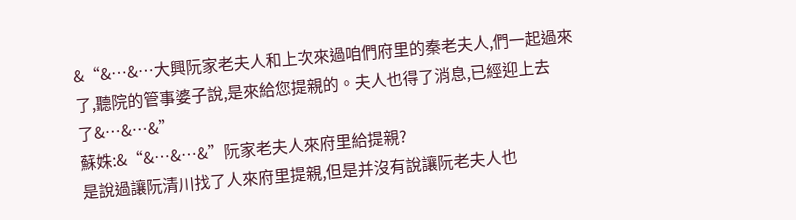&“&…&…大興阮家老夫人和上次來過咱們府里的秦老夫人,們一起過來了,聽院的管事婆子說,是來給您提親的。夫人也得了消息,已經迎上去了&…&…&”
蘇姝:&“&…&…&”阮家老夫人來府里給提親?
是說過讓阮清川找了人來府里提親,但是并沒有說讓阮老夫人也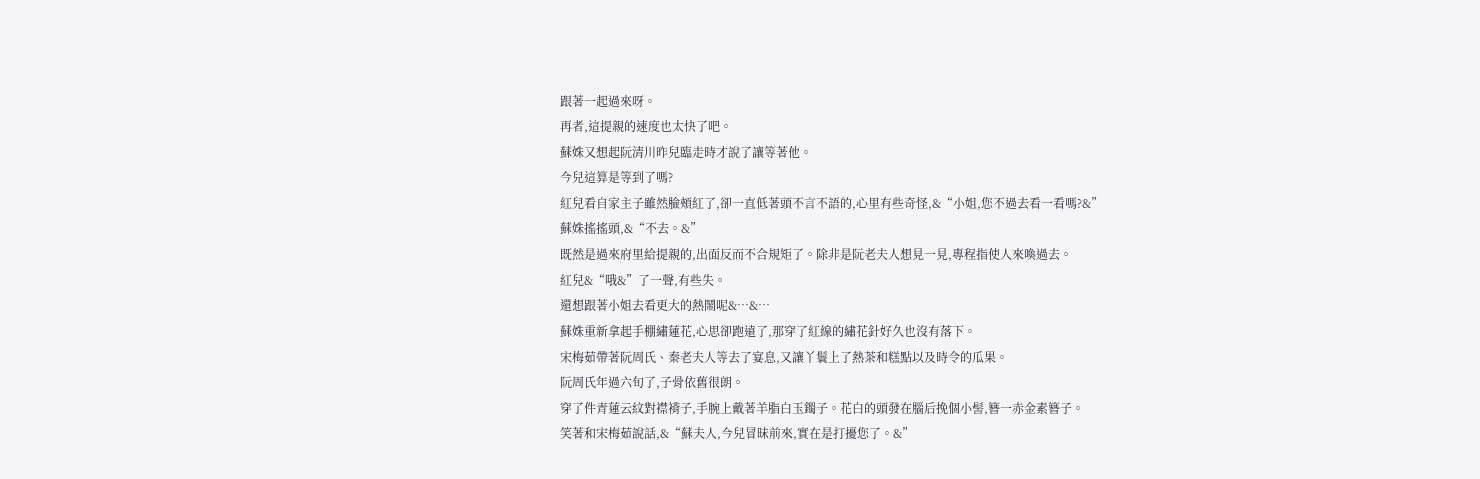跟著一起過來呀。
再者,這提親的速度也太快了吧。
蘇姝又想起阮清川昨兒臨走時才說了讓等著他。
今兒這算是等到了嗎?
紅兒看自家主子雖然臉頰紅了,卻一直低著頭不言不語的,心里有些奇怪,&“小姐,您不過去看一看嗎?&”
蘇姝搖搖頭,&“不去。&”
既然是過來府里給提親的,出面反而不合規矩了。除非是阮老夫人想見一見,專程指使人來喚過去。
紅兒&“哦&”了一聲,有些失。
還想跟著小姐去看更大的熱鬧呢&…&…
蘇姝重新拿起手棚繡蓮花,心思卻跑遠了,那穿了紅線的繡花針好久也沒有落下。
宋梅茹帶著阮周氏、秦老夫人等去了宴息,又讓丫鬟上了熱茶和糕點以及時令的瓜果。
阮周氏年過六旬了,子骨依舊很朗。
穿了件青蓮云紋對襟褙子,手腕上戴著羊脂白玉鐲子。花白的頭發在腦后挽個小髻,簪一赤金素簪子。
笑著和宋梅茹說話,&“蘇夫人,今兒冒昧前來,實在是打擾您了。&”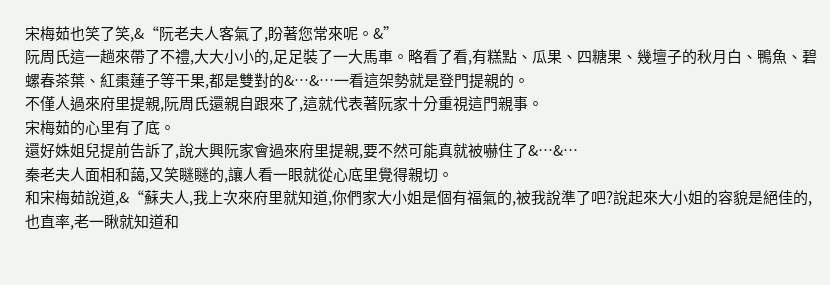宋梅茹也笑了笑,&“阮老夫人客氣了,盼著您常來呢。&”
阮周氏這一趟來帶了不禮,大大小小的,足足裝了一大馬車。略看了看,有糕點、瓜果、四糖果、幾壇子的秋月白、鴨魚、碧螺春茶葉、紅棗蓮子等干果,都是雙對的&…&…一看這架勢就是登門提親的。
不僅人過來府里提親,阮周氏還親自跟來了,這就代表著阮家十分重視這門親事。
宋梅茹的心里有了底。
還好姝姐兒提前告訴了,說大興阮家會過來府里提親,要不然可能真就被嚇住了&…&…
秦老夫人面相和藹,又笑瞇瞇的,讓人看一眼就從心底里覺得親切。
和宋梅茹說道,&“蘇夫人,我上次來府里就知道,你們家大小姐是個有福氣的,被我說準了吧?說起來大小姐的容貌是絕佳的,也直率,老一瞅就知道和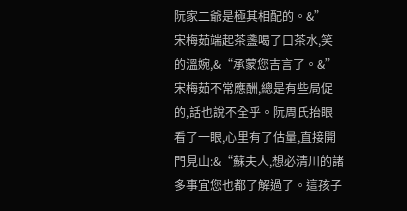阮家二爺是極其相配的。&”
宋梅茹端起茶盞喝了口茶水,笑的溫婉,&“承蒙您吉言了。&”
宋梅茹不常應酬,總是有些局促的,話也說不全乎。阮周氏抬眼看了一眼,心里有了估量,直接開門見山:&“蘇夫人,想必清川的諸多事宜您也都了解過了。這孩子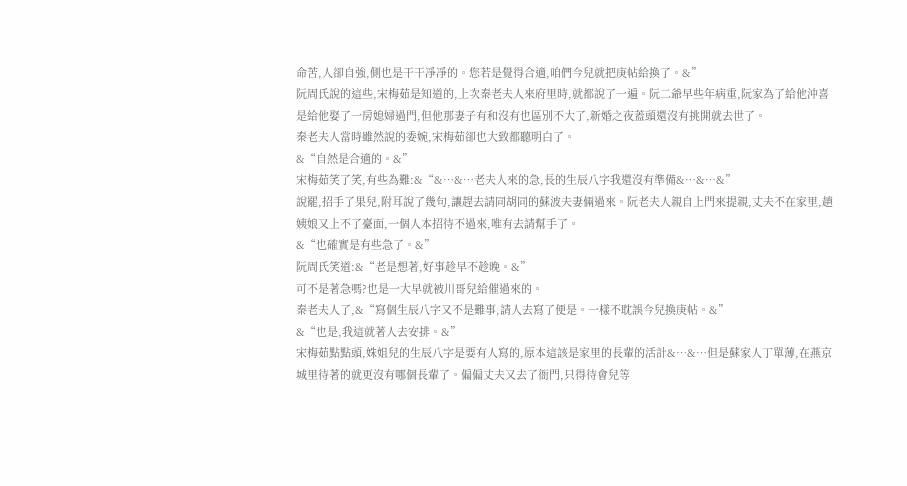命苦,人卻自強,側也是干干凈凈的。您若是覺得合適,咱們今兒就把庚帖給換了。&”
阮周氏說的這些,宋梅茹是知道的,上次秦老夫人來府里時,就都說了一遍。阮二爺早些年病重,阮家為了給他沖喜是給他娶了一房媳婦過門,但他那妻子有和沒有也區別不大了,新婚之夜蓋頭還沒有挑開就去世了。
秦老夫人當時雖然說的委婉,宋梅茹卻也大致都聽明白了。
&“自然是合適的。&”
宋梅茹笑了笑,有些為難:&“&…&…老夫人來的急,長的生辰八字我還沒有準備&…&…&”
說罷,招手了果兒,附耳說了幾句,讓趕去請同胡同的蘇波夫妻倆過來。阮老夫人親自上門來提親,丈夫不在家里,趙姨娘又上不了臺面,一個人本招待不過來,唯有去請幫手了。
&“也確實是有些急了。&”
阮周氏笑道:&“老是想著,好事趁早不趁晚。&”
可不是著急嗎?也是一大早就被川哥兒給催過來的。
秦老夫人了,&“寫個生辰八字又不是難事,請人去寫了便是。一樣不耽誤今兒換庚帖。&”
&“也是,我這就著人去安排。&”
宋梅茹點點頭,姝姐兒的生辰八字是要有人寫的,原本這該是家里的長輩的活計&…&…但是蘇家人丁單薄,在燕京城里待著的就更沒有哪個長輩了。偏偏丈夫又去了衙門,只得待會兒等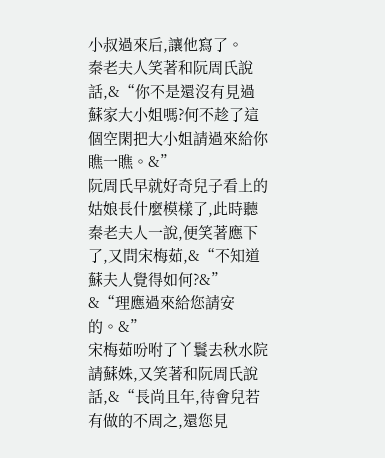小叔過來后,讓他寫了。
秦老夫人笑著和阮周氏說話,&“你不是還沒有見過蘇家大小姐嗎?何不趁了這個空閑把大小姐請過來給你瞧一瞧。&”
阮周氏早就好奇兒子看上的姑娘長什麼模樣了,此時聽秦老夫人一說,便笑著應下了,又問宋梅茹,&“不知道蘇夫人覺得如何?&”
&“理應過來給您請安的。&”
宋梅茹吩咐了丫鬟去秋水院請蘇姝,又笑著和阮周氏說話,&“長尚且年,待會兒若有做的不周之,還您見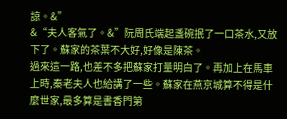諒。&”
&“夫人客氣了。&”阮周氏端起盞碗抿了一口茶水,又放下了。蘇家的茶葉不大好,好像是陳茶。
過來這一路,也差不多把蘇家打量明白了。再加上在馬車上時,秦老夫人也給講了一些。蘇家在燕京城算不得是什麼世家,最多算是書香門第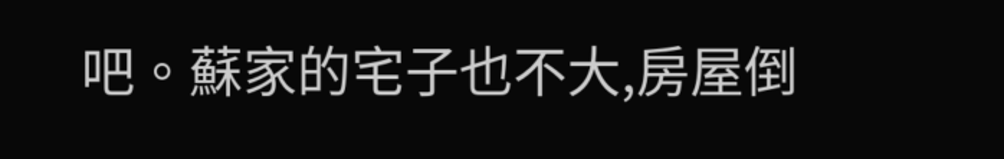吧。蘇家的宅子也不大,房屋倒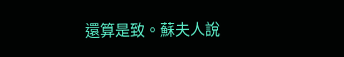還算是致。蘇夫人說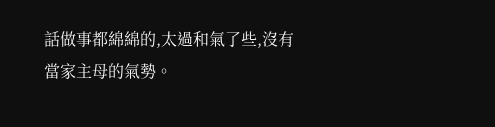話做事都綿綿的,太過和氣了些,沒有當家主母的氣勢。